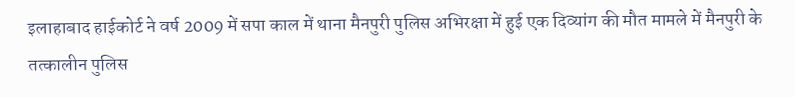इलाहाबाद हाईकोर्ट ने वर्ष 2009 में सपा काल में थाना मैनपुरी पुलिस अभिरक्षा में हुई एक दिव्यांग की मौत मामले में मैनपुरी के तत्कालीन पुलिस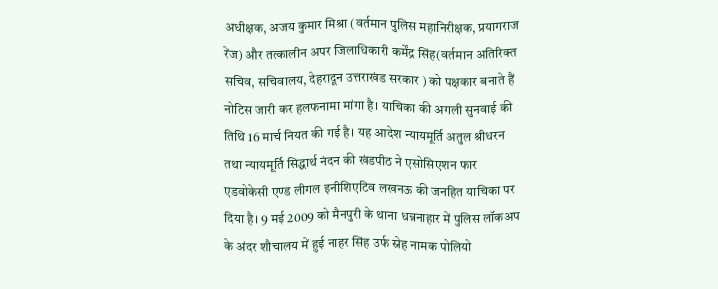अधीक्षक, अजय कुमार मिश्रा (वर्तमान पुलिस महानिरीक्षक, प्रयागराज रेंज) और तत्कालीन अपर जिलाधिकारी कर्मेंद्र सिंह(वर्तमान अतिरिक्त सचिव, सचिवालय, देहरादून उत्तराखंड सरकार ) को पक्षकार बनाते हैं नोटिस जारी कर हलफनामा मांगा है। याचिका की अगली सुनवाई की तिथि 16 मार्च नियत की गई है। यह आदेश न्यायमूर्ति अतुल श्रीधरन तथा न्यायमूर्ति सिद्धार्थ नंदन की खंडपीठ ने एसोसिएशन फार एडवोकेसी एण्ड लीगल इनीशिएटिव लखनऊ की जनहित याचिका पर दिया है। 9 मई 2009 को मैनपुरी के थाना धन्ननाहार में पुलिस लॉकअप के अंदर शौचालय में हुई नाहर सिंह उर्फ स्नेह नामक पोलियो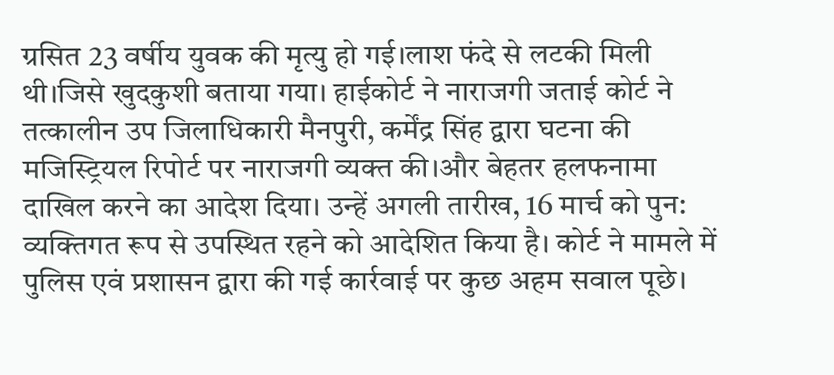ग्रसित 23 वर्षीय युवक की मृत्यु हो गई।लाश फंदे से लटकी मिली थी।जिसे खुदकुशी बताया गया। हाईकोर्ट ने नाराजगी जताई कोर्ट ने तत्कालीन उप जिलाधिकारी मैनपुरी, कर्मेंद्र सिंह द्वारा घटना की मजिस्ट्रियल रिपोर्ट पर नाराजगी व्यक्त की।और बेहतर हलफनामा दाखिल करने का आदेश दिया। उन्हें अगली तारीख, 16 मार्च को पुन: व्यक्तिगत रूप से उपस्थित रहने को आदेशित किया है। कोर्ट ने मामले में पुलिस एवं प्रशासन द्वारा की गई कार्रवाई पर कुछ अहम सवाल पूछे।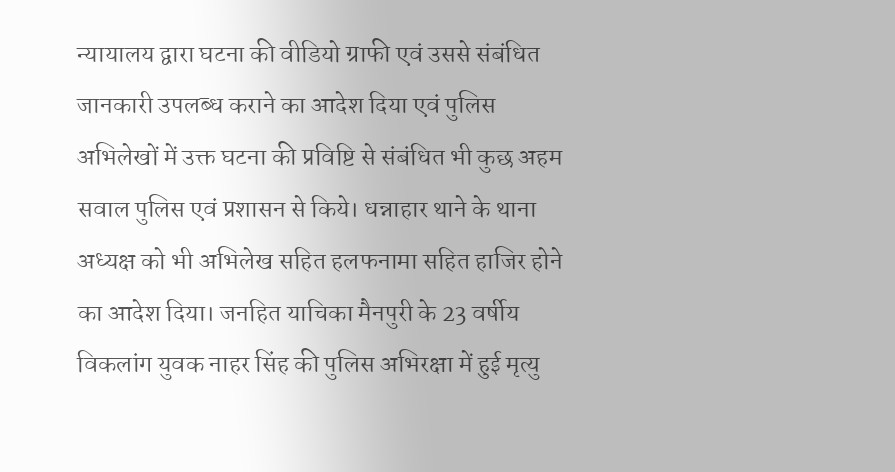न्यायालय द्वारा घटना की वीडियो ग्राफी एवं उससे संबंधित जानकारी उपलब्ध कराने का आदेश दिया एवं पुलिस अभिलेखों में उक्त घटना की प्रविष्टि से संबंधित भी कुछ अहम सवाल पुलिस एवं प्रशासन से किये। धन्नाहार थाने के थाना अध्यक्ष को भी अभिलेख सहित हलफनामा सहित हाजिर होने का आदेश दिया। जनहित याचिका मैनपुरी के 23 वर्षीय विकलांग युवक नाहर सिंह की पुलिस अभिरक्षा में हुई मृत्यु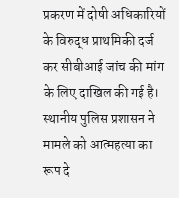प्रकरण में दोषी अधिकारियों के विरुद्ध प्राथमिकी दर्ज कर सीबीआई जांच की मांग के लिए दाखिल की गई है। स्थानीय पुलिस प्रशासन ने मामले को आत्महत्या का रूप दे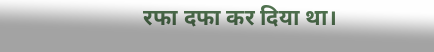रफा दफा कर दिया था।